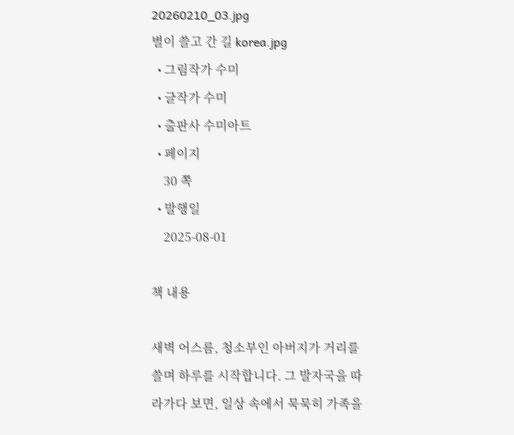20260210_03.jpg
별이 쓸고 간 길 korea.jpg
  • 그림작가 수미
  • 글작가 수미
  • 출판사 수미아트
  • 페이지
    30 쪽
  • 발행일
    2025-08-01

책 내용

새벽 어스름, 청소부인 아버지가 거리를 쓸며 하루를 시작합니다. 그 발자국을 따라가다 보면, 일상 속에서 묵묵히 가족을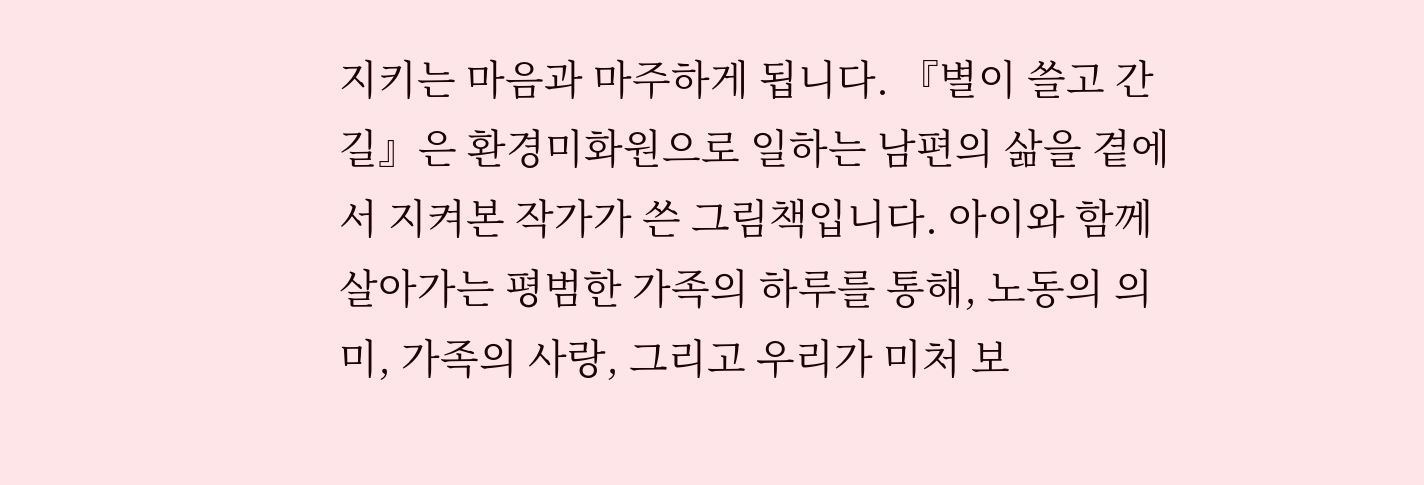지키는 마음과 마주하게 됩니다. 『별이 쓸고 간 길』은 환경미화원으로 일하는 남편의 삶을 곁에서 지켜본 작가가 쓴 그림책입니다. 아이와 함께 살아가는 평범한 가족의 하루를 통해, 노동의 의미, 가족의 사랑, 그리고 우리가 미처 보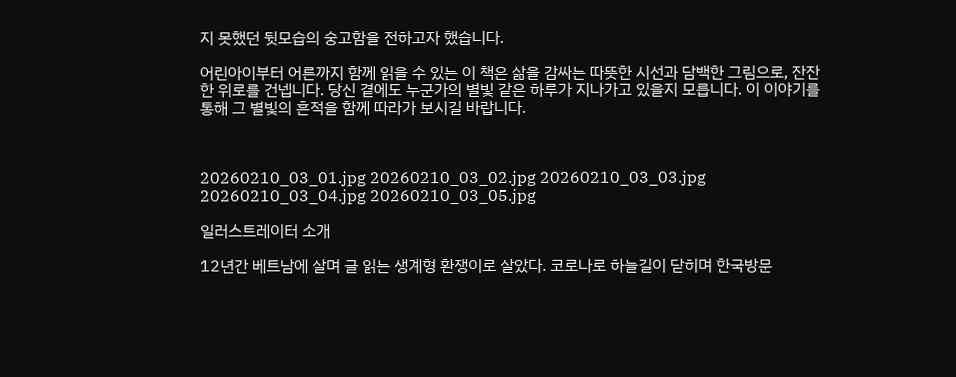지 못했던 뒷모습의 숭고함을 전하고자 했습니다.

어린아이부터 어른까지 함께 읽을 수 있는 이 책은 삶을 감싸는 따뜻한 시선과 담백한 그림으로, 잔잔한 위로를 건넵니다. 당신 곁에도 누군가의 별빛 같은 하루가 지나가고 있을지 모릅니다. 이 이야기를 통해 그 별빛의 흔적을 함께 따라가 보시길 바랍니다.



20260210_03_01.jpg 20260210_03_02.jpg 20260210_03_03.jpg 20260210_03_04.jpg 20260210_03_05.jpg

일러스트레이터 소개

12년간 베트남에 살며 글 읽는 생계형 환쟁이로 살았다. 코로나로 하늘길이 닫히며 한국방문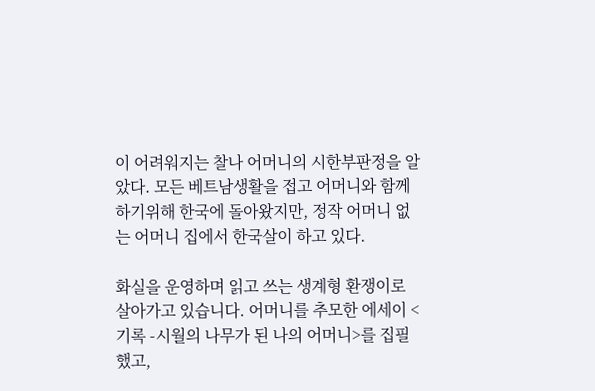이 어려워지는 찰나 어머니의 시한부판정을 알았다. 모든 베트남생활을 접고 어머니와 함께 하기위해 한국에 돌아왔지만, 정작 어머니 없는 어머니 집에서 한국살이 하고 있다.

화실을 운영하며 읽고 쓰는 생계형 환쟁이로 살아가고 있습니다. 어머니를 추모한 에세이 <기록 -시월의 나무가 된 나의 어머니>를 집필했고,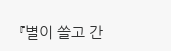『별이 쓸고 간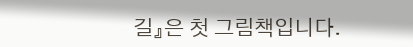길』은 첫 그림책입니다.